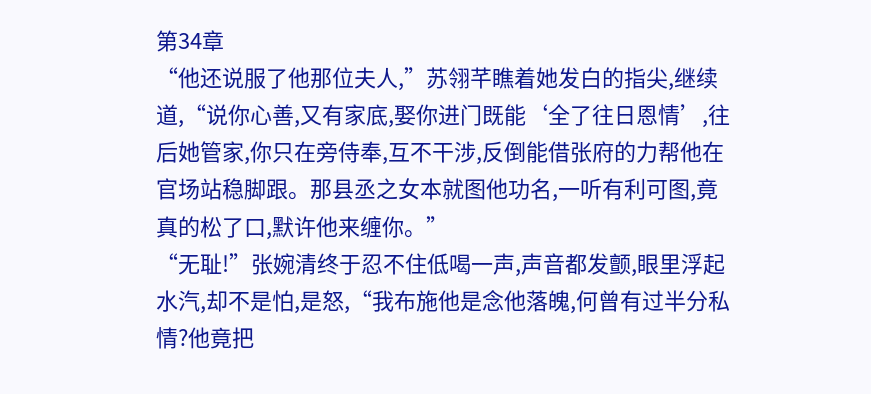第34章
“他还说服了他那位夫人,”苏翎芊瞧着她发白的指尖,继续道,“说你心善,又有家底,娶你进门既能‘全了往日恩情’,往后她管家,你只在旁侍奉,互不干涉,反倒能借张府的力帮他在官场站稳脚跟。那县丞之女本就图他功名,一听有利可图,竟真的松了口,默许他来缠你。”
“无耻!”张婉清终于忍不住低喝一声,声音都发颤,眼里浮起水汽,却不是怕,是怒,“我布施他是念他落魄,何曾有过半分私情?他竟把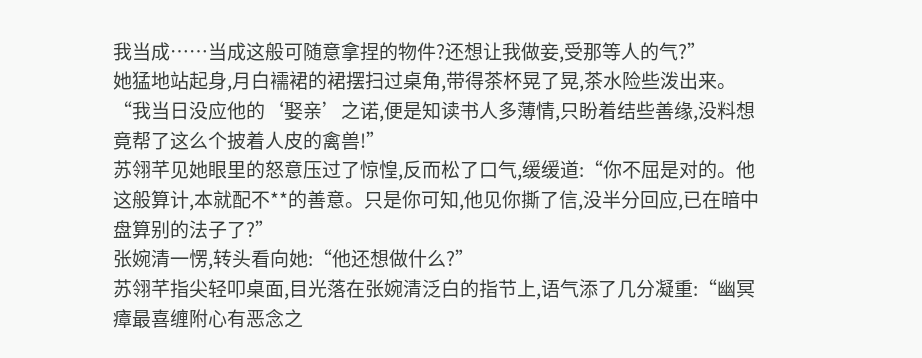我当成……当成这般可随意拿捏的物件?还想让我做妾,受那等人的气?”
她猛地站起身,月白襦裙的裙摆扫过桌角,带得茶杯晃了晃,茶水险些泼出来。“我当日没应他的‘娶亲’之诺,便是知读书人多薄情,只盼着结些善缘,没料想竟帮了这么个披着人皮的禽兽!”
苏翎芊见她眼里的怒意压过了惊惶,反而松了口气,缓缓道:“你不屈是对的。他这般算计,本就配不**的善意。只是你可知,他见你撕了信,没半分回应,已在暗中盘算别的法子了?”
张婉清一愣,转头看向她:“他还想做什么?”
苏翎芊指尖轻叩桌面,目光落在张婉清泛白的指节上,语气添了几分凝重:“幽冥瘴最喜缠附心有恶念之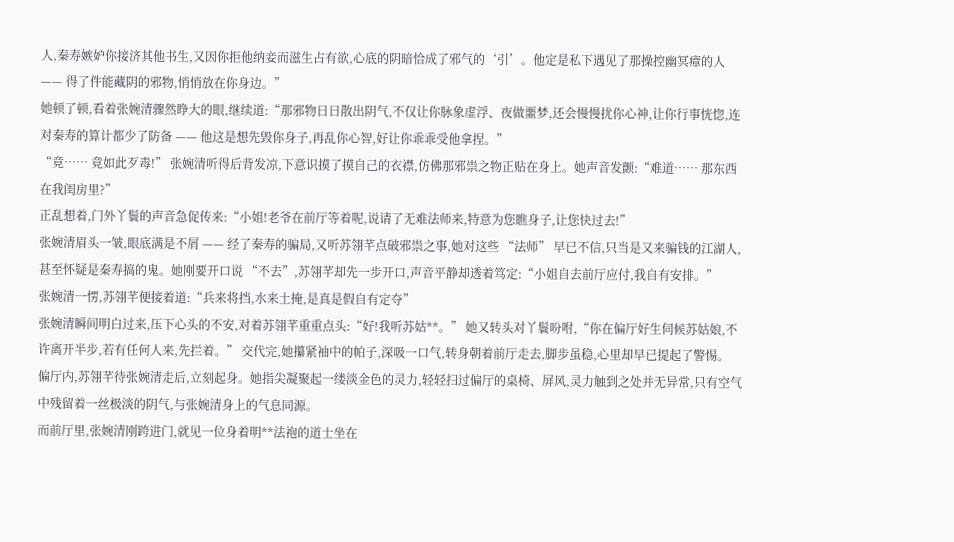人,秦寿嫉妒你接济其他书生,又因你拒他纳妾而滋生占有欲,心底的阴暗恰成了邪气的‘引’。他定是私下遇见了那操控幽冥瘴的人 —— 得了件能藏阴的邪物,悄悄放在你身边。”
她顿了顿,看着张婉清骤然睁大的眼,继续道:“那邪物日日散出阴气,不仅让你脉象虚浮、夜做噩梦,还会慢慢扰你心神,让你行事恍惚,连对秦寿的算计都少了防备 —— 他这是想先毁你身子,再乱你心智,好让你乖乖受他拿捏。”
“竟…… 竟如此歹毒!” 张婉清听得后背发凉,下意识摸了摸自己的衣襟,仿佛那邪祟之物正贴在身上。她声音发颤:“难道…… 那东西在我闺房里?”
正乱想着,门外丫鬟的声音急促传来:“小姐!老爷在前厅等着呢,说请了无难法师来,特意为您瞧身子,让您快过去!”
张婉清眉头一皱,眼底满是不屑 —— 经了秦寿的骗局,又听苏翎芊点破邪祟之事,她对这些 “法师” 早已不信,只当是又来骗钱的江湖人,甚至怀疑是秦寿搞的鬼。她刚要开口说 “不去”,苏翎芊却先一步开口,声音平静却透着笃定:“小姐自去前厅应付,我自有安排。”
张婉清一愣,苏翎芊便接着道:“兵来将挡,水来土掩,是真是假自有定夺”
张婉清瞬间明白过来,压下心头的不安,对着苏翎芊重重点头:“好!我听苏姑**。” 她又转头对丫鬟吩咐,“你在偏厅好生伺候苏姑娘,不许离开半步,若有任何人来,先拦着。” 交代完,她攥紧袖中的帕子,深吸一口气,转身朝着前厅走去,脚步虽稳,心里却早已提起了警惕。
偏厅内,苏翎芊待张婉清走后,立刻起身。她指尖凝聚起一缕淡金色的灵力,轻轻扫过偏厅的桌椅、屏风,灵力触到之处并无异常,只有空气中残留着一丝极淡的阴气,与张婉清身上的气息同源。
而前厅里,张婉清刚跨进门,就见一位身着明**法袍的道士坐在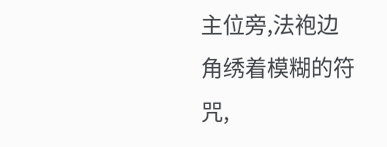主位旁,法袍边角绣着模糊的符咒,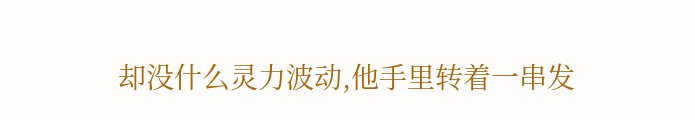却没什么灵力波动,他手里转着一串发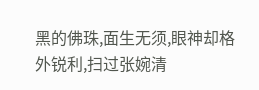黑的佛珠,面生无须,眼神却格外锐利,扫过张婉清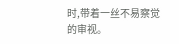时,带着一丝不易察觉的审视。